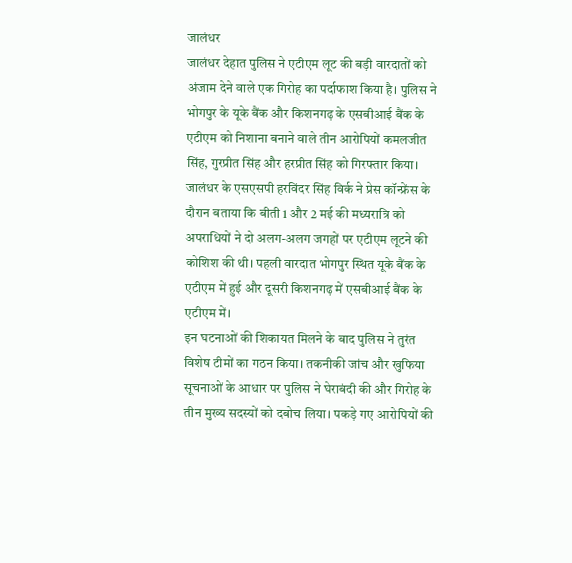जालंधर
जालंधर देहात पुलिस ने एटीएम लूट की बड़ी वारदातों को अंजाम देने वाले एक गिरोह का पर्दाफाश किया है। पुलिस ने भोगपुर के यूके बैंक और किशनगढ़ के एसबीआई बैंक के एटीएम को निशाना बनाने वाले तीन आरोपियों कमलजीत सिंह, गुरप्रीत सिंह और हरप्रीत सिंह को गिरफ्तार किया।
जालंधर के एसएसपी हरविंदर सिंह विर्क ने प्रेस कॉन्फ्रेंस के दौरान बताया कि बीती 1 और 2 मई की मध्यरात्रि को अपराधियों ने दो अलग-अलग जगहों पर एटीएम लूटने की कोशिश की थी। पहली वारदात भोगपुर स्थित यूके बैंक के एटीएम में हुई और दूसरी किशनगढ़ में एसबीआई बैंक के एटीएम में।
इन घटनाओं की शिकायत मिलने के बाद पुलिस ने तुरंत विशेष टीमों का गठन किया। तकनीकी जांच और खुफिया सूचनाओं के आधार पर पुलिस ने घेराबंदी की और गिरोह के तीन मुख्य सदस्यों को दबोच लिया। पकड़े गए आरोपियों की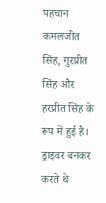पहचान कमलजीत सिंह, गुरप्रीत सिंह और हरप्रीत सिंह के रूप में हुई है।
ड्राइवर बनकर करते थे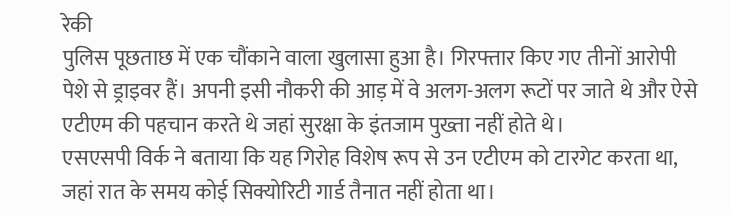रेकी
पुलिस पूछताछ में एक चौंकाने वाला खुलासा हुआ है। गिरफ्तार किए गए तीनों आरोपी पेशे से ड्राइवर हैं। अपनी इसी नौकरी की आड़ में वे अलग-अलग रूटों पर जाते थे और ऐसे एटीएम की पहचान करते थे जहां सुरक्षा के इंतजाम पुख्ता नहीं होते थे।
एसएसपी विर्क ने बताया कि यह गिरोह विशेष रूप से उन एटीएम को टारगेट करता था, जहां रात के समय कोई सिक्योरिटी गार्ड तैनात नहीं होता था।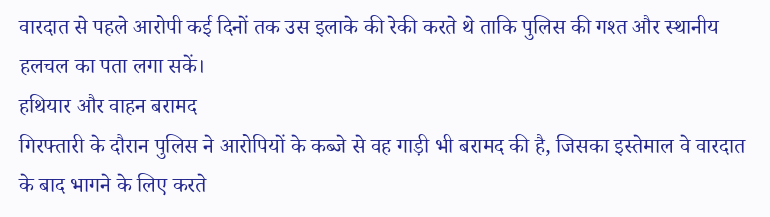वारदात से पहले आरोपी कई दिनों तक उस इलाके की रेकी करते थे ताकि पुलिस की गश्त और स्थानीय हलचल का पता लगा सकें।
हथियार और वाहन बरामद
गिरफ्तारी के दौरान पुलिस ने आरोपियों के कब्जे से वह गाड़ी भी बरामद की है, जिसका इस्तेमाल वे वारदात के बाद भागने के लिए करते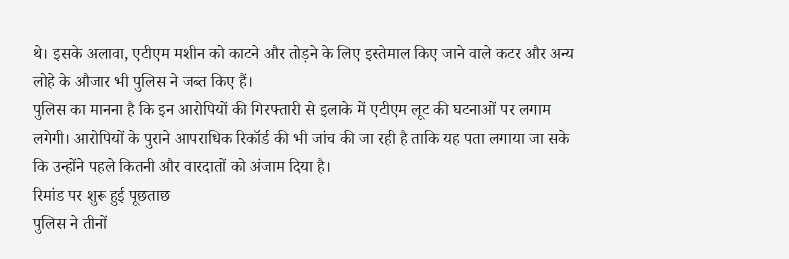थे। इसके अलावा, एटीएम मशीन को काटने और तोड़ने के लिए इस्तेमाल किए जाने वाले कटर और अन्य लोहे के औजार भी पुलिस ने जब्त किए हैं।
पुलिस का मानना है कि इन आरोपियों की गिरफ्तारी से इलाके में एटीएम लूट की घटनाओं पर लगाम लगेगी। आरोपियों के पुराने आपराधिक रिकॉर्ड की भी जांच की जा रही है ताकि यह पता लगाया जा सके कि उन्होंने पहले कितनी और वारदातों को अंजाम दिया है।
रिमांड पर शुरू हुई पूछताछ
पुलिस ने तीनों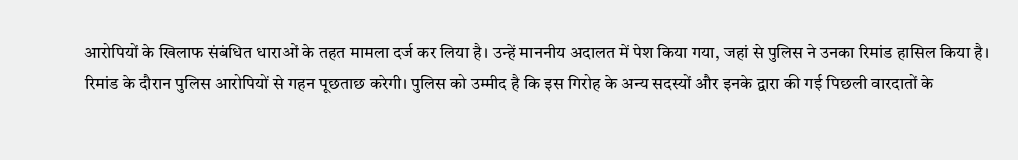आरोपियों के खिलाफ संबंधित धाराओं के तहत मामला दर्ज कर लिया है। उन्हें माननीय अदालत में पेश किया गया, जहां से पुलिस ने उनका रिमांड हासिल किया है।
रिमांड के दौरान पुलिस आरोपियों से गहन पूछताछ करेगी। पुलिस को उम्मीद है कि इस गिरोह के अन्य सदस्यों और इनके द्वारा की गई पिछली वारदातों के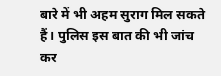बारे में भी अहम सुराग मिल सकते हैं। पुलिस इस बात की भी जांच कर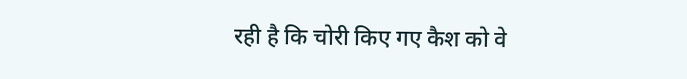रही है कि चोरी किए गए कैश को वे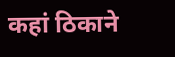कहां ठिकाने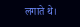लगाते थे।